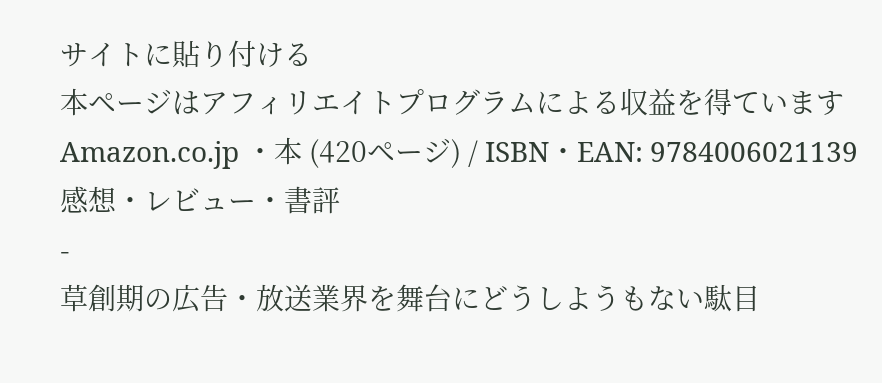サイトに貼り付ける
本ページはアフィリエイトプログラムによる収益を得ています
Amazon.co.jp ・本 (420ページ) / ISBN・EAN: 9784006021139
感想・レビュー・書評
-
草創期の広告・放送業界を舞台にどうしようもない駄目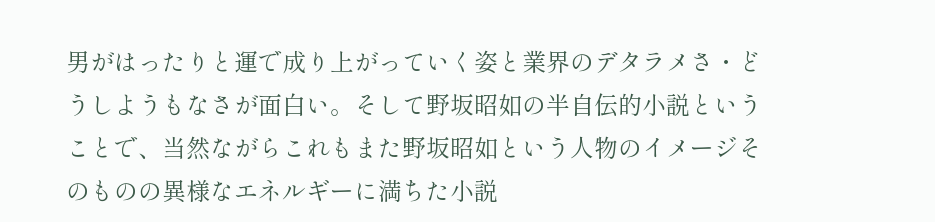男がはったりと運で成り上がっていく姿と業界のデタラメさ・どうしようもなさが面白い。そして野坂昭如の半自伝的小説ということで、当然ながらこれもまた野坂昭如という人物のイメージそのものの異様なエネルギーに満ちた小説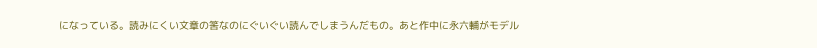になっている。読みにくい文章の筈なのにぐいぐい読んでしまうんだもの。あと作中に永六輔がモデル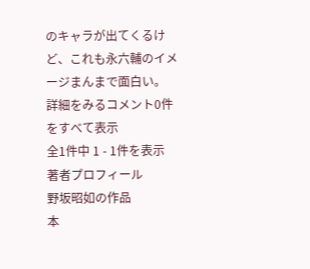のキャラが出てくるけど、これも永六輔のイメージまんまで面白い。
詳細をみるコメント0件をすべて表示
全1件中 1 - 1件を表示
著者プロフィール
野坂昭如の作品
本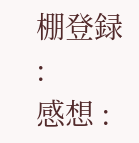棚登録 :
感想 :